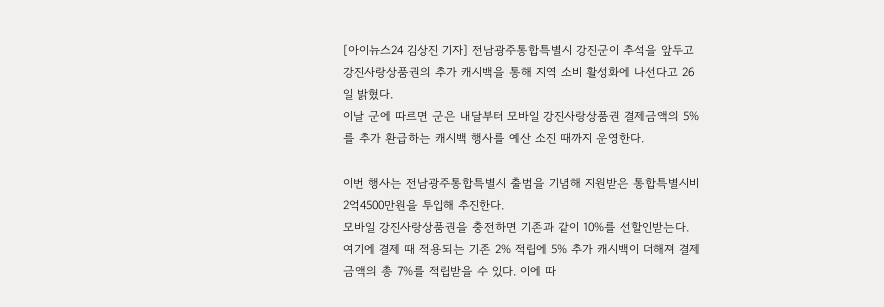[아이뉴스24 김상진 기자] 전남광주통합특별시 강진군이 추석을 앞두고 강진사랑상품권의 추가 캐시백을 통해 지역 소비 활성화에 나선다고 26일 밝혔다.
이날 군에 따르면 군은 내달부터 모바일 강진사랑상품권 결제금액의 5%를 추가 환급하는 캐시백 행사를 예산 소진 때까지 운영한다.

이번 행사는 전남광주통합특별시 출범을 기념해 지원받은 통합특별시비 2억4500만원을 투입해 추진한다.
모바일 강진사랑상품권을 충전하면 기존과 같이 10%를 선할인받는다. 여기에 결제 때 적용되는 기존 2% 적립에 5% 추가 캐시백이 더해져 결제금액의 총 7%를 적립받을 수 있다. 이에 따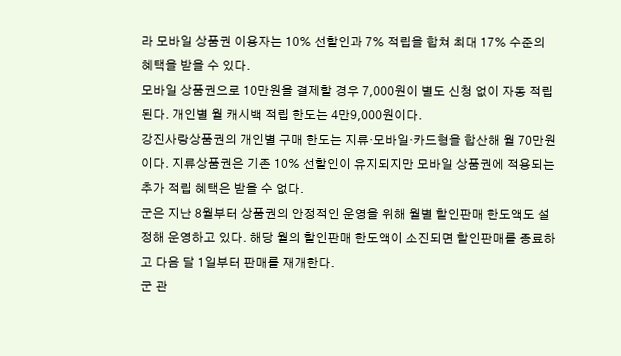라 모바일 상품권 이용자는 10% 선할인과 7% 적립을 합쳐 최대 17% 수준의 혜택을 받을 수 있다.
모바일 상품권으로 10만원을 결제할 경우 7,000원이 별도 신청 없이 자동 적립된다. 개인별 월 캐시백 적립 한도는 4만9,000원이다.
강진사랑상품권의 개인별 구매 한도는 지류·모바일·카드형을 합산해 월 70만원이다. 지류상품권은 기존 10% 선할인이 유지되지만 모바일 상품권에 적용되는 추가 적립 혜택은 받을 수 없다.
군은 지난 8월부터 상품권의 안정적인 운영을 위해 월별 할인판매 한도액도 설정해 운영하고 있다. 해당 월의 할인판매 한도액이 소진되면 할인판매를 종료하고 다음 달 1일부터 판매를 재개한다.
군 관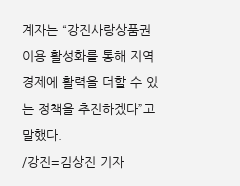계자는 “강진사랑상품권 이용 활성화를 통해 지역경제에 활력을 더할 수 있는 정책을 추진하겠다”고 말했다.
/강진=김상진 기자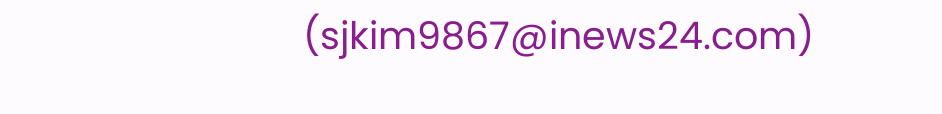(sjkim9867@inews24.com)